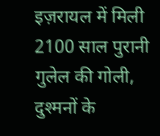इज़रायल में मिली 2100 साल पुरानी गुलेल की गोली, दुश्मनों के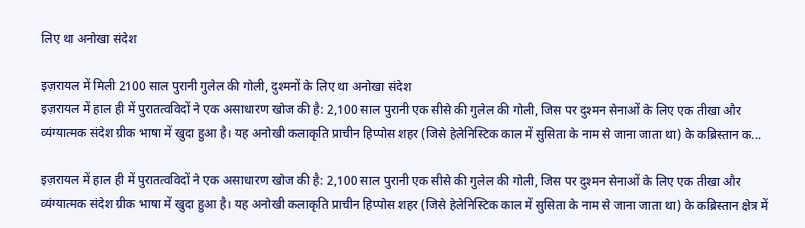लिए था अनोखा संदेश

इज़रायल में मिली 2100 साल पुरानी गुलेल की गोली, दुश्मनों के लिए था अनोखा संदेश
इज़रायल में हाल ही में पुरातत्वविदों ने एक असाधारण खोज की है: 2,100 साल पुरानी एक सीसे की गुलेल की गोली, जिस पर दुश्मन सेनाओं के लिए एक तीखा और व्यंग्यात्मक संदेश ग्रीक भाषा में खुदा हुआ है। यह अनोखी कलाकृति प्राचीन हिप्पोस शहर (जिसे हेलेनिस्टिक काल में सुसिता के नाम से जाना जाता था) के कब्रिस्तान क...

इज़रायल में हाल ही में पुरातत्वविदों ने एक असाधारण खोज की है: 2,100 साल पुरानी एक सीसे की गुलेल की गोली, जिस पर दुश्मन सेनाओं के लिए एक तीखा और व्यंग्यात्मक संदेश ग्रीक भाषा में खुदा हुआ है। यह अनोखी कलाकृति प्राचीन हिप्पोस शहर (जिसे हेलेनिस्टिक काल में सुसिता के नाम से जाना जाता था) के कब्रिस्तान क्षेत्र में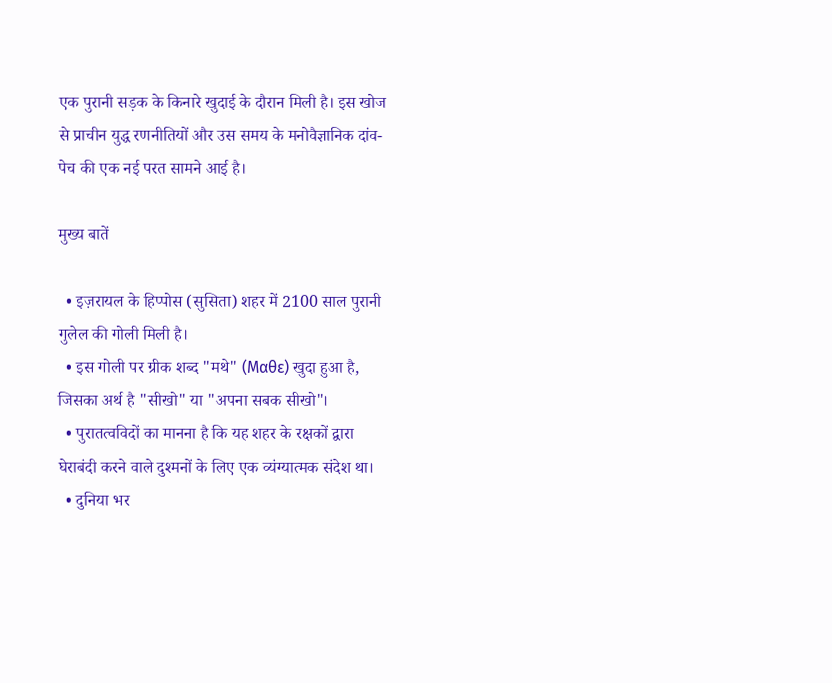एक पुरानी सड़क के किनारे खुदाई के दौरान मिली है। इस खोज से प्राचीन युद्ध रणनीतियों और उस समय के मनोवैज्ञानिक दांव-पेच की एक नई परत सामने आई है।

मुख्य बातें

  • इज़रायल के हिप्पोस (सुसिता) शहर में 2100 साल पुरानी गुलेल की गोली मिली है।
  • इस गोली पर ग्रीक शब्द "मथे" (Μαθε) खुदा हुआ है, जिसका अर्थ है "सीखो" या "अपना सबक सीखो"।
  • पुरातत्वविदों का मानना है कि यह शहर के रक्षकों द्वारा घेराबंदी करने वाले दुश्मनों के लिए एक व्यंग्यात्मक संदेश था।
  • दुनिया भर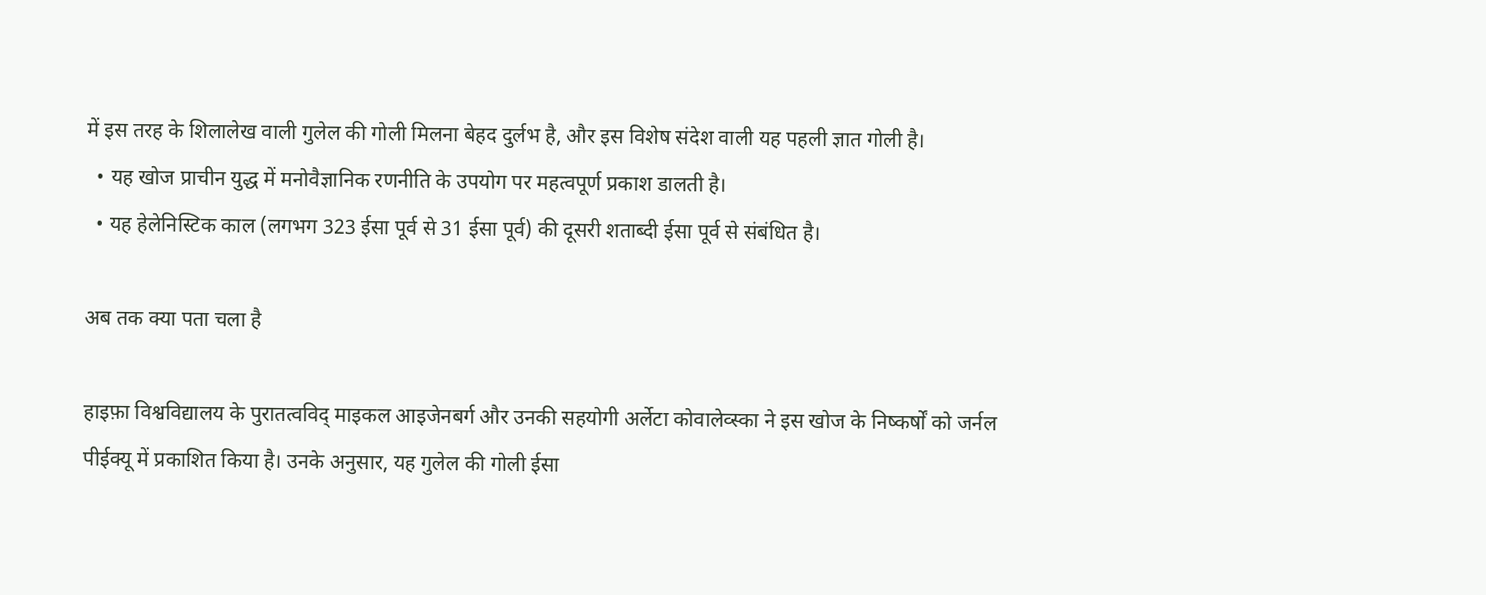में इस तरह के शिलालेख वाली गुलेल की गोली मिलना बेहद दुर्लभ है, और इस विशेष संदेश वाली यह पहली ज्ञात गोली है।
  • यह खोज प्राचीन युद्ध में मनोवैज्ञानिक रणनीति के उपयोग पर महत्वपूर्ण प्रकाश डालती है।
  • यह हेलेनिस्टिक काल (लगभग 323 ईसा पूर्व से 31 ईसा पूर्व) की दूसरी शताब्दी ईसा पूर्व से संबंधित है।

अब तक क्या पता चला है

हाइफ़ा विश्वविद्यालय के पुरातत्वविद् माइकल आइजेनबर्ग और उनकी सहयोगी अर्लेटा कोवालेव्स्का ने इस खोज के निष्कर्षों को जर्नल पीईक्यू में प्रकाशित किया है। उनके अनुसार, यह गुलेल की गोली ईसा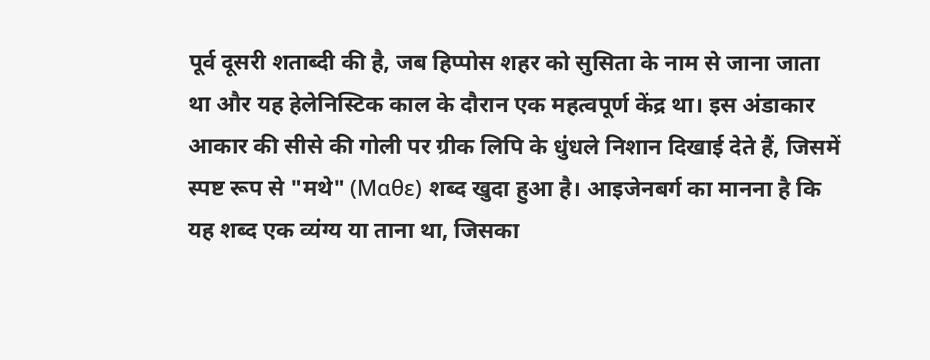पूर्व दूसरी शताब्दी की है, जब हिप्पोस शहर को सुसिता के नाम से जाना जाता था और यह हेलेनिस्टिक काल के दौरान एक महत्वपूर्ण केंद्र था। इस अंडाकार आकार की सीसे की गोली पर ग्रीक लिपि के धुंधले निशान दिखाई देते हैं, जिसमें स्पष्ट रूप से "मथे" (Μαθε) शब्द खुदा हुआ है। आइजेनबर्ग का मानना है कि यह शब्द एक व्यंग्य या ताना था, जिसका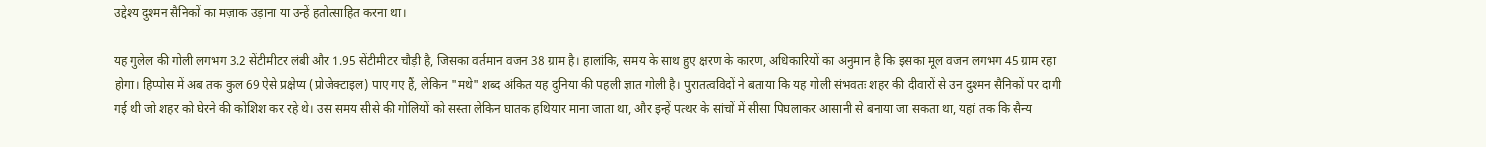उद्देश्य दुश्मन सैनिकों का मज़ाक उड़ाना या उन्हें हतोत्साहित करना था।

यह गुलेल की गोली लगभग 3.2 सेंटीमीटर लंबी और 1.95 सेंटीमीटर चौड़ी है, जिसका वर्तमान वजन 38 ग्राम है। हालांकि, समय के साथ हुए क्षरण के कारण, अधिकारियों का अनुमान है कि इसका मूल वजन लगभग 45 ग्राम रहा होगा। हिप्पोस में अब तक कुल 69 ऐसे प्रक्षेप्य (प्रोजेक्टाइल) पाए गए हैं, लेकिन "मथे" शब्द अंकित यह दुनिया की पहली ज्ञात गोली है। पुरातत्वविदों ने बताया कि यह गोली संभवतः शहर की दीवारों से उन दुश्मन सैनिकों पर दागी गई थी जो शहर को घेरने की कोशिश कर रहे थे। उस समय सीसे की गोलियों को सस्ता लेकिन घातक हथियार माना जाता था, और इन्हें पत्थर के सांचों में सीसा पिघलाकर आसानी से बनाया जा सकता था, यहां तक कि सैन्य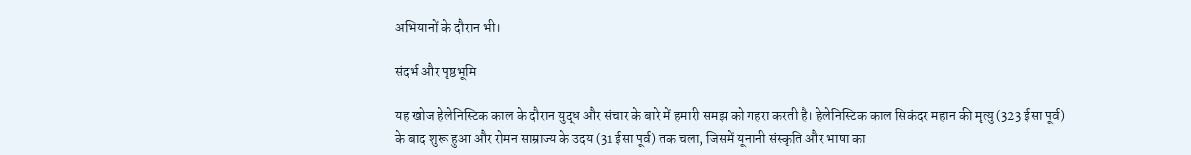अभियानों के दौरान भी।

संदर्भ और पृष्ठभूमि

यह खोज हेलेनिस्टिक काल के दौरान युद्ध और संचार के बारे में हमारी समझ को गहरा करती है। हेलेनिस्टिक काल सिकंदर महान की मृत्यु (323 ईसा पूर्व) के बाद शुरू हुआ और रोमन साम्राज्य के उदय (31 ईसा पूर्व) तक चला, जिसमें यूनानी संस्कृति और भाषा का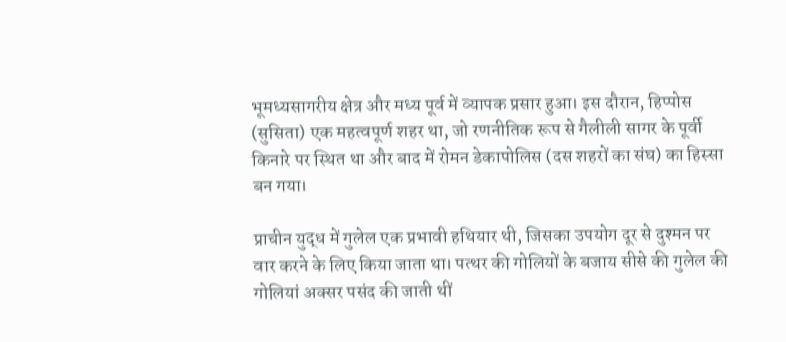भूमध्यसागरीय क्षेत्र और मध्य पूर्व में व्यापक प्रसार हुआ। इस दौरान, हिप्पोस (सुसिता) एक महत्वपूर्ण शहर था, जो रणनीतिक रूप से गैलीली सागर के पूर्वी किनारे पर स्थित था और बाद में रोमन डेकापोलिस (दस शहरों का संघ) का हिस्सा बन गया।

प्राचीन युद्ध में गुलेल एक प्रभावी हथियार थी, जिसका उपयोग दूर से दुश्मन पर वार करने के लिए किया जाता था। पत्थर की गोलियों के बजाय सीसे की गुलेल की गोलियां अक्सर पसंद की जाती थीं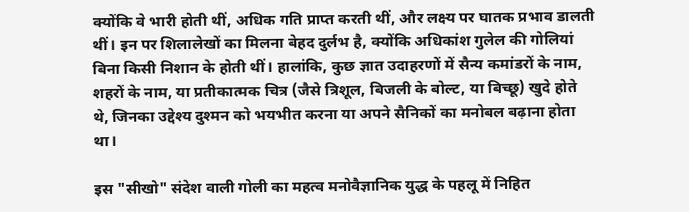क्योंकि वे भारी होती थीं, अधिक गति प्राप्त करती थीं, और लक्ष्य पर घातक प्रभाव डालती थीं। इन पर शिलालेखों का मिलना बेहद दुर्लभ है, क्योंकि अधिकांश गुलेल की गोलियां बिना किसी निशान के होती थीं। हालांकि, कुछ ज्ञात उदाहरणों में सैन्य कमांडरों के नाम, शहरों के नाम, या प्रतीकात्मक चित्र (जैसे त्रिशूल, बिजली के बोल्ट, या बिच्छू) खुदे होते थे, जिनका उद्देश्य दुश्मन को भयभीत करना या अपने सैनिकों का मनोबल बढ़ाना होता था।

इस "सीखो" संदेश वाली गोली का महत्व मनोवैज्ञानिक युद्ध के पहलू में निहित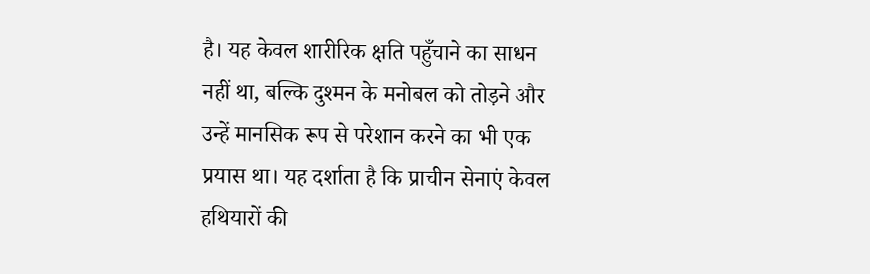है। यह केवल शारीरिक क्षति पहुँचाने का साधन नहीं था, बल्कि दुश्मन के मनोबल को तोड़ने और उन्हें मानसिक रूप से परेशान करने का भी एक प्रयास था। यह दर्शाता है कि प्राचीन सेनाएं केवल हथियारों की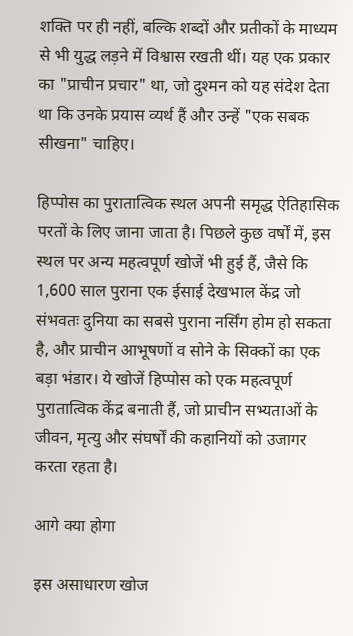शक्ति पर ही नहीं, बल्कि शब्दों और प्रतीकों के माध्यम से भी युद्ध लड़ने में विश्वास रखती थीं। यह एक प्रकार का "प्राचीन प्रचार" था, जो दुश्मन को यह संदेश देता था कि उनके प्रयास व्यर्थ हैं और उन्हें "एक सबक सीखना" चाहिए।

हिप्पोस का पुरातात्विक स्थल अपनी समृद्ध ऐतिहासिक परतों के लिए जाना जाता है। पिछले कुछ वर्षों में, इस स्थल पर अन्य महत्वपूर्ण खोजें भी हुई हैं, जैसे कि 1,600 साल पुराना एक ईसाई देखभाल केंद्र जो संभवतः दुनिया का सबसे पुराना नर्सिंग होम हो सकता है, और प्राचीन आभूषणों व सोने के सिक्कों का एक बड़ा भंडार। ये खोजें हिप्पोस को एक महत्वपूर्ण पुरातात्विक केंद्र बनाती हैं, जो प्राचीन सभ्यताओं के जीवन, मृत्यु और संघर्षों की कहानियों को उजागर करता रहता है।

आगे क्या होगा

इस असाधारण खोज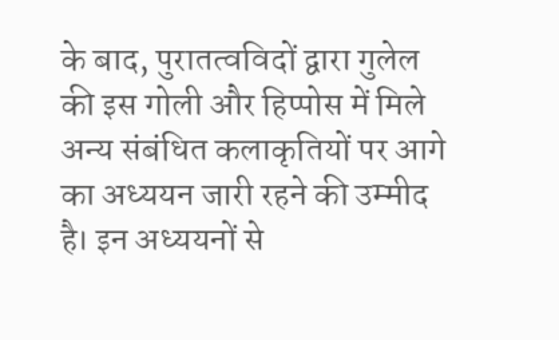के बाद, पुरातत्वविदों द्वारा गुलेल की इस गोली और हिप्पोस में मिले अन्य संबंधित कलाकृतियों पर आगे का अध्ययन जारी रहने की उम्मीद है। इन अध्ययनों से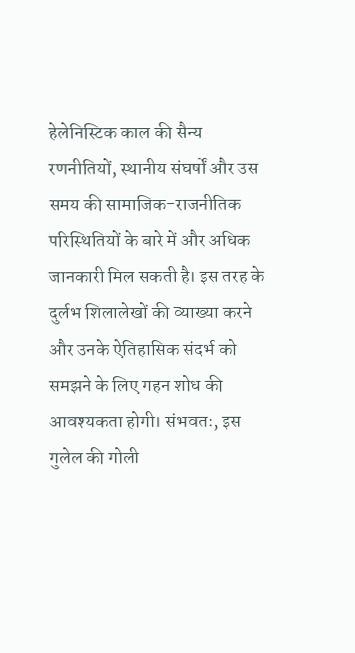हेलेनिस्टिक काल की सैन्य रणनीतियों, स्थानीय संघर्षों और उस समय की सामाजिक-राजनीतिक परिस्थितियों के बारे में और अधिक जानकारी मिल सकती है। इस तरह के दुर्लभ शिलालेखों की व्याख्या करने और उनके ऐतिहासिक संदर्भ को समझने के लिए गहन शोध की आवश्यकता होगी। संभवतः, इस गुलेल की गोली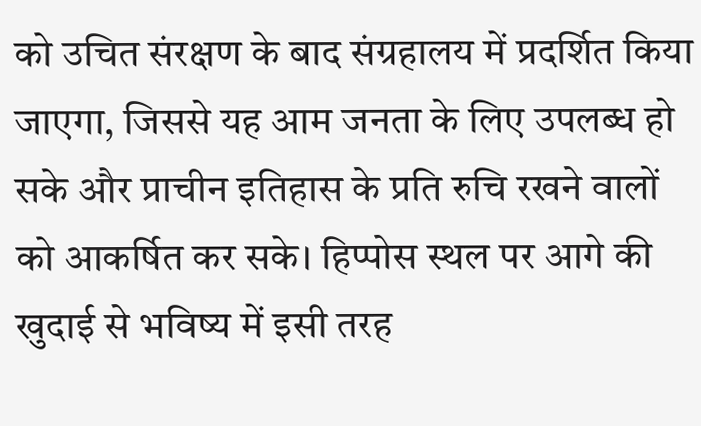को उचित संरक्षण के बाद संग्रहालय में प्रदर्शित किया जाएगा, जिससे यह आम जनता के लिए उपलब्ध हो सके और प्राचीन इतिहास के प्रति रुचि रखने वालों को आकर्षित कर सके। हिप्पोस स्थल पर आगे की खुदाई से भविष्य में इसी तरह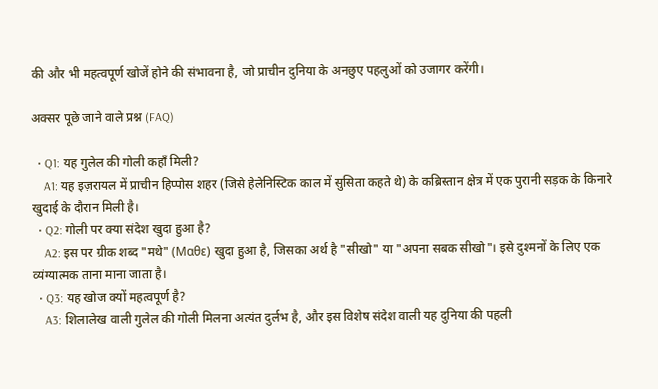की और भी महत्वपूर्ण खोजें होने की संभावना है, जो प्राचीन दुनिया के अनछुए पहलुओं को उजागर करेंगी।

अक्सर पूछे जाने वाले प्रश्न (FAQ)

  • Q1: यह गुलेल की गोली कहाँ मिली?
    A1: यह इज़रायल में प्राचीन हिप्पोस शहर (जिसे हेलेनिस्टिक काल में सुसिता कहते थे) के कब्रिस्तान क्षेत्र में एक पुरानी सड़क के किनारे खुदाई के दौरान मिली है।
  • Q2: गोली पर क्या संदेश खुदा हुआ है?
    A2: इस पर ग्रीक शब्द "मथे" (Μαθε) खुदा हुआ है, जिसका अर्थ है "सीखो" या "अपना सबक सीखो"। इसे दुश्मनों के लिए एक व्यंग्यात्मक ताना माना जाता है।
  • Q3: यह खोज क्यों महत्वपूर्ण है?
    A3: शिलालेख वाली गुलेल की गोली मिलना अत्यंत दुर्लभ है, और इस विशेष संदेश वाली यह दुनिया की पहली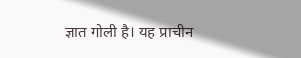ज्ञात गोली है। यह प्राचीन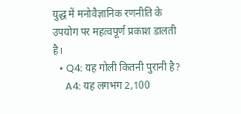युद्ध में मनोवैज्ञानिक रणनीति के उपयोग पर महत्वपूर्ण प्रकाश डालती है।
  • Q4: यह गोली कितनी पुरानी है?
    A4: यह लगभग 2,100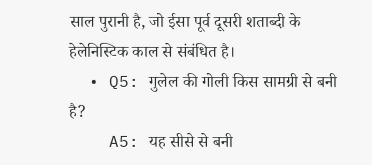साल पुरानी है, जो ईसा पूर्व दूसरी शताब्दी के हेलेनिस्टिक काल से संबंधित है।
  • Q5: गुलेल की गोली किस सामग्री से बनी है?
    A5: यह सीसे से बनी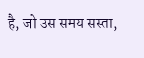है, जो उस समय सस्ता,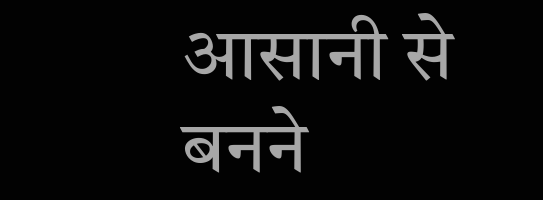आसानी से बनने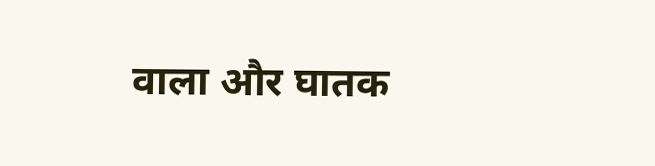वाला और घातक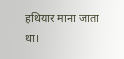हथियार माना जाता था।